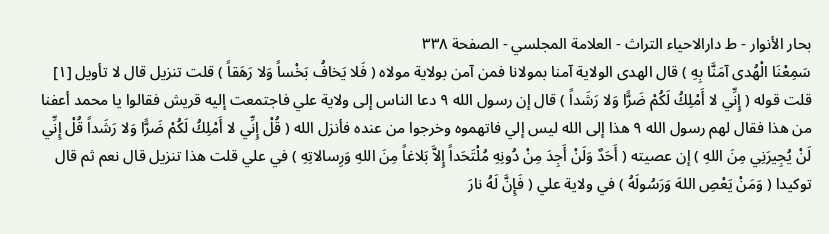بحار الأنوار - ط دارالاحیاء التراث - العلامة المجلسي - الصفحة ٣٣٨
سَمِعْنَا الْهُدى آمَنَّا بِهِ ) قال الهدى الولاية آمنا بمولانا فمن آمن بولاية مولاه ( فَلا يَخافُ بَخْساً وَلا رَهَقاً ) قلت تنزيل قال لا تأويل [١] قلت قوله ( إِنِّي لا أَمْلِكُ لَكُمْ ضَرًّا وَلا رَشَداً ) قال إن رسول الله ٩ دعا الناس إلى ولاية علي فاجتمعت إليه قريش فقالوا يا محمد أعفنا من هذا فقال لهم رسول الله ٩ هذا إلى الله ليس إلي فاتهموه وخرجوا من عنده فأنزل الله ( قُلْ إِنِّي لا أَمْلِكُ لَكُمْ ضَرًّا وَلا رَشَداً قُلْ إِنِّي لَنْ يُجِيرَنِي مِنَ اللهِ ) إن عصيته ( أَحَدٌ وَلَنْ أَجِدَ مِنْ دُونِهِ مُلْتَحَداً إِلاَّ بَلاغاً مِنَ اللهِ وَرِسالاتِهِ ) في علي قلت هذا تنزيل قال نعم ثم قال توكيدا ( وَمَنْ يَعْصِ اللهَ وَرَسُولَهُ ) في ولاية علي ( فَإِنَّ لَهُ نارَ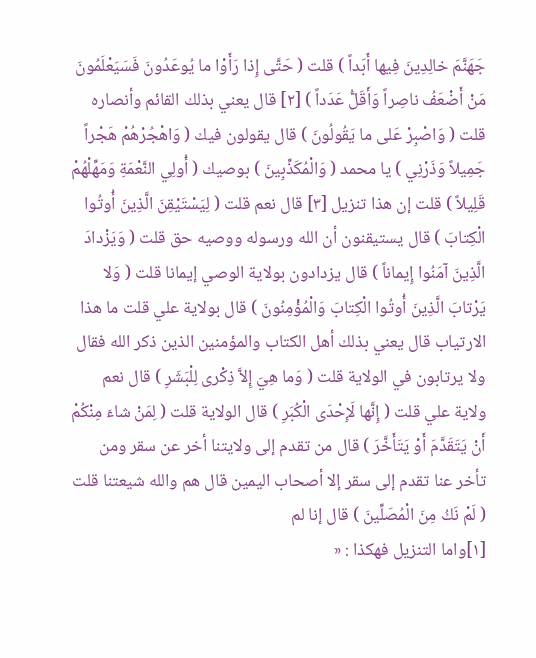جَهَنَّمَ خالِدِينَ فِيها أَبَداً ) قلت ( حَتَّى إِذا رَأَوْا ما يُوعَدُونَ فَسَيَعْلَمُونَ مَنْ أَضْعَفُ ناصِراً وَأَقَلُّ عَدَداً ) [٢] قال يعني بذلك القائم وأنصاره قلت ( وَاصْبِرْ عَلى ما يَقُولُونَ ) قال يقولون فيك ( وَاهْجُرْهُمْ هَجْراً جَمِيلاً وَذَرْنِي ) يا محمد ( وَالْمُكَذِّبِينَ ) بوصيك ( أُولِي النَّعْمَةِ وَمَهِّلْهُمْ قَلِيلاً ) قلت إن هذا تنزيل [٣] قال نعم قلت ( لِيَسْتَيْقِنَ الَّذِينَ أُوتُوا الْكِتابَ ) قال يستيقنون أن الله ورسوله ووصيه حق قلت ( وَيَزْدادَ الَّذِينَ آمَنُوا إِيماناً ) قال يزدادون بولاية الوصي إيمانا قلت ( وَلا يَرْتابَ الَّذِينَ أُوتُوا الْكِتابَ وَالْمُؤْمِنُونَ ) قال بولاية علي قلت ما هذا الارتياب قال يعني بذلك أهل الكتاب والمؤمنين الذين ذكر الله فقال ولا يرتابون في الولاية قلت ( وَما هِيَ إِلاَّ ذِكْرى لِلْبَشَرِ ) قال نعم ولاية علي قلت ( إِنَّها لَإِحْدَى الْكُبَرِ ) قال الولاية قلت ( لِمَنْ شاءَ مِنْكُمْ أَنْ يَتَقَدَّمَ أَوْ يَتَأَخَّرَ ) قال من تقدم إلى ولايتنا أخر عن سقر ومن تأخر عنا تقدم إلى سقر إلا أصحاب اليمين قال هم والله شيعتنا قلت ( لَمْ نَكُ مِنَ الْمُصَلِّينَ ) قال إنا لم
[١]واما التنزيل فهكذا : «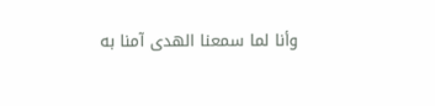وأنا لما سمعنا الهدى آمنا به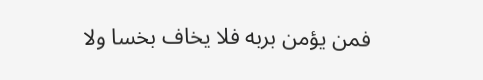فمن يؤمن بربه فلا يخاف بخسا ولا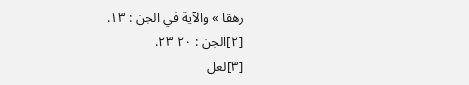رهقا » والآية في الجن : ١٣.
[٢]الجن : ٢٠ ٢٣.
[٣]لعل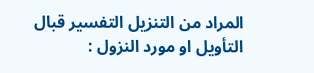المراد من التنزيل التفسير قبال التأويل او مورد النزول :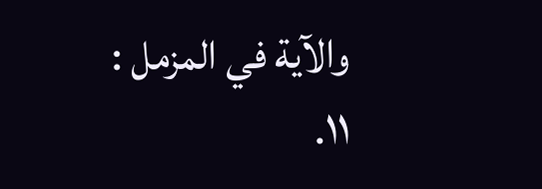والآية في المزمل : ١١.